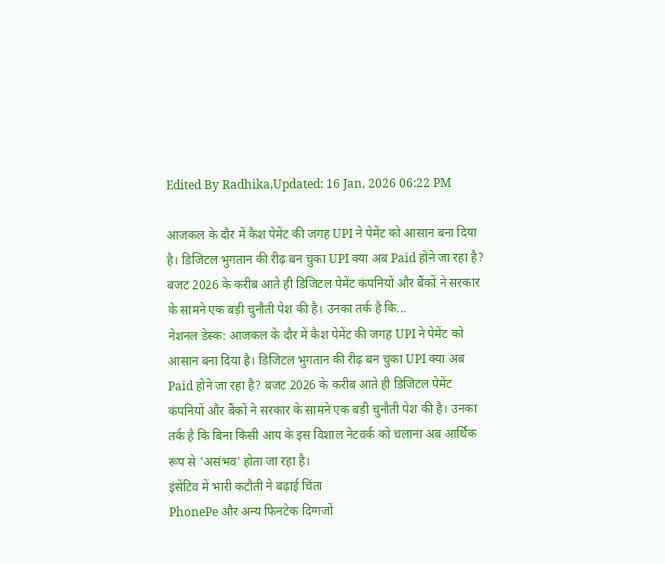Edited By Radhika,Updated: 16 Jan, 2026 06:22 PM

आजकल के दौर में कैश पेमेंट की जगह UPI ने पेमेंट को आसान बना दिया है। डिजिटल भुगतान की रीढ़ बन चुका UPI क्या अब Paid होने जा रहा है? बजट 2026 के करीब आते ही डिजिटल पेमेंट कंपनियों और बैंकों ने सरकार के सामने एक बड़ी चुनौती पेश की है। उनका तर्क है कि...
नेशनल डेस्क: आजकल के दौर में कैश पेमेंट की जगह UPI ने पेमेंट को आसान बना दिया है। डिजिटल भुगतान की रीढ़ बन चुका UPI क्या अब Paid होने जा रहा है? बजट 2026 के करीब आते ही डिजिटल पेमेंट कंपनियों और बैंकों ने सरकार के सामने एक बड़ी चुनौती पेश की है। उनका तर्क है कि बिना किसी आय के इस विशाल नेटवर्क को चलाना अब आर्थिक रूप से 'असंभव' होता जा रहा है।
इंसेंटिव में भारी कटौती ने बढ़ाई चिंता
PhonePe और अन्य फिनटेक दिग्गजों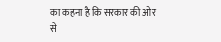का कहना है कि सरकार की ओर से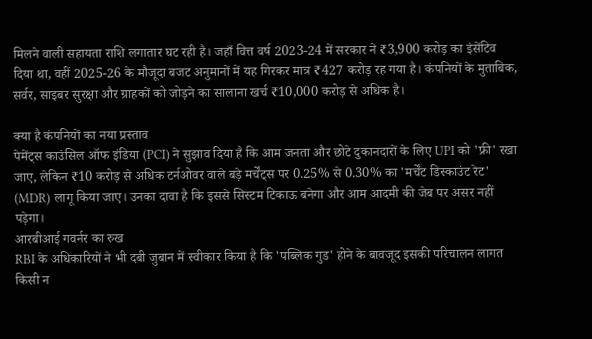मिलने वाली सहायता राशि लगातार घट रही है। जहाँ वित्त वर्ष 2023-24 में सरकार ने ₹3,900 करोड़ का इंसेंटिव दिया था, वहीं 2025-26 के मौजूदा बजट अनुमानों में यह गिरकर मात्र ₹427 करोड़ रह गया है। कंपनियों के मुताबिक, सर्वर, साइबर सुरक्षा और ग्राहकों को जोड़ने का सालाना खर्च ₹10,000 करोड़ से अधिक है।

क्या है कंपनियों का नया प्रस्ताव
पेमेंट्स काउंसिल ऑफ इंडिया (PCI) ने सुझाव दिया है कि आम जनता और छोटे दुकानदारों के लिए UPI को 'फ्री' रखा जाए, लेकिन ₹10 करोड़ से अधिक टर्नओवर वाले बड़े मर्चेंट्स पर 0.25% से 0.30% का 'मर्चेंट डिस्काउंट रेट' (MDR) लागू किया जाए। उनका दावा है कि इससे सिस्टम टिकाऊ बनेगा और आम आदमी की जेब पर असर नहीं पड़ेगा।
आरबीआई गवर्नर का रुख
RBI के अधिकारियों ने भी दबी जुबान में स्वीकार किया है कि 'पब्लिक गुड' होने के बावजूद इसकी परिचालन लागत किसी न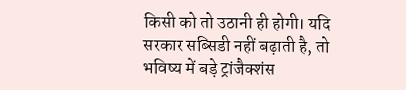किसी को तो उठानी ही होगी। यदि सरकार सब्सिडी नहीं बढ़ाती है, तो भविष्य में बड़े ट्रांजैक्शंस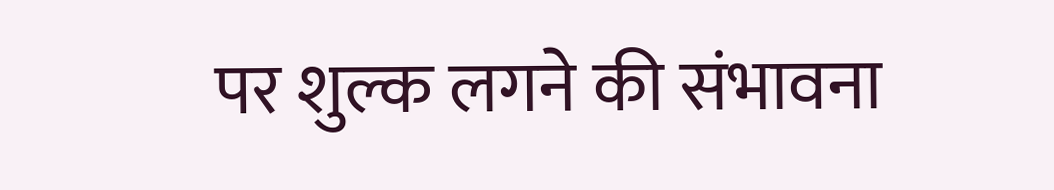पर शुल्क लगने की संभावना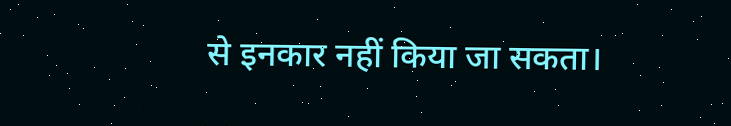से इनकार नहीं किया जा सकता।